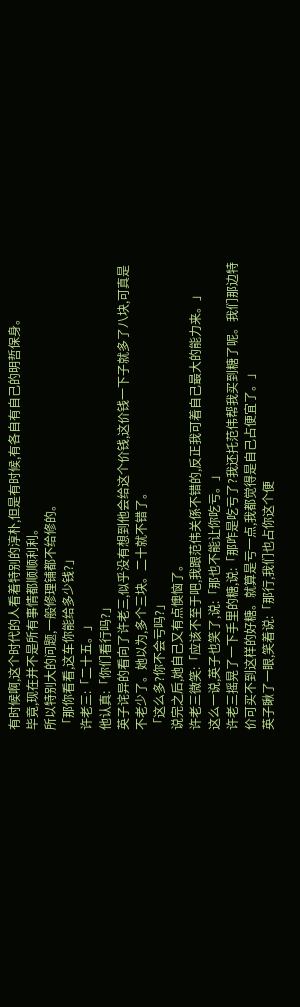有时候啊,这个时代的人看着特别的淳朴,但是有时候,有各自有自己的明哲保身。
毕竟,现在并不是所有事情都顺顺利利。
所以特别大的问题,一般修理铺都不给修的。
「那你看看,这车你能给多少钱?」
许老三:「二十五。」
他认真:「你们看行吗?」
英子诧异的看向了许老三,似乎没有想到他会给这个价钱,这价钱一下子就多了八块,可真是不老少了。她以为,多个三块。二十就不错了。
「这么多?你不会亏吗?」
说完之后,她自己又有点懊恼了。
许老三微笑:「应该不至于吧,我跟范伟关係不错的,反正我可着自己最大的能力来。」
这么一说,英子也笑了,说:「那也不能让你吃亏。」
许老三摇晃了一下手里的糖,说:「那咋是吃亏了?我还托范伟帮我买到糖了呢。我们那边特价可买不到这样的好糖。就算是亏一点,我都觉得是自己占便宜了。」
英子瞅了一眼,笑着说:「那行,我们也占你这个便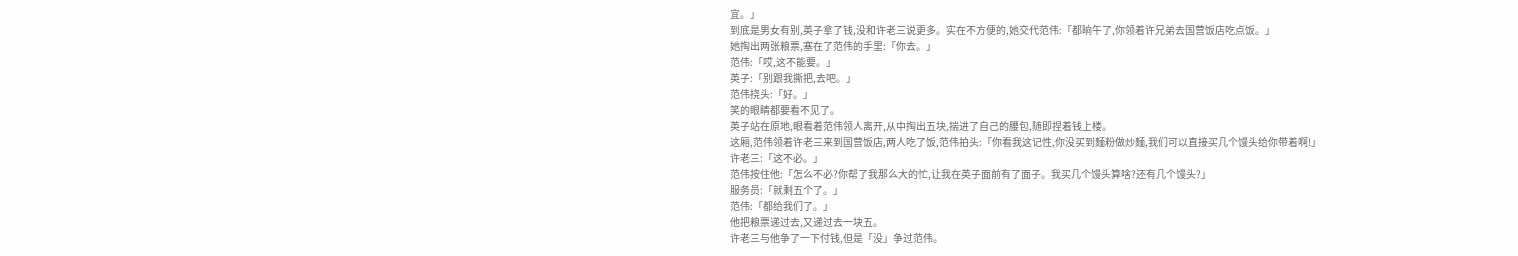宜。」
到底是男女有别,英子拿了钱,没和许老三说更多。实在不方便的,她交代范伟:「都晌午了,你领着许兄弟去国营饭店吃点饭。」
她掏出两张粮票,塞在了范伟的手里:「你去。」
范伟:「哎,这不能要。」
英子:「别跟我撕把,去吧。」
范伟挠头:「好。」
笑的眼睛都要看不见了。
英子站在原地,眼看着范伟领人离开,从中掏出五块,揣进了自己的腰包,随即捏着钱上楼。
这厢,范伟领着许老三来到国营饭店,两人吃了饭,范伟拍头:「你看我这记性,你没买到麵粉做炒麵,我们可以直接买几个馒头给你带着啊!」
许老三:「这不必。」
范伟按住他:「怎么不必?你帮了我那么大的忙,让我在英子面前有了面子。我买几个馒头算啥?还有几个馒头?」
服务员:「就剩五个了。」
范伟:「都给我们了。」
他把粮票递过去,又递过去一块五。
许老三与他争了一下付钱,但是「没」争过范伟。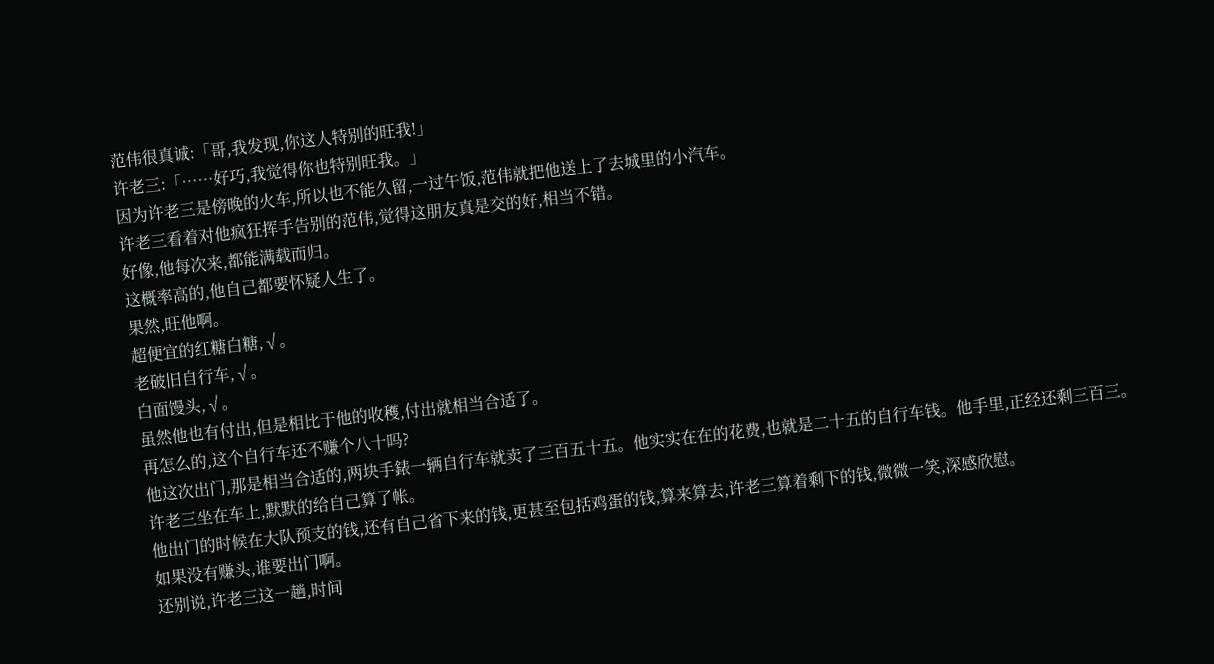范伟很真诚:「哥,我发现,你这人特别的旺我!」
许老三:「……好巧,我觉得你也特别旺我。」
因为许老三是傍晚的火车,所以也不能久留,一过午饭,范伟就把他送上了去城里的小汽车。
许老三看着对他疯狂挥手告别的范伟,觉得这朋友真是交的好,相当不错。
好像,他每次来,都能满载而归。
这概率高的,他自己都要怀疑人生了。
果然,旺他啊。
超便宜的红糖白糖,√。
老破旧自行车,√。
白面馒头,√。
虽然他也有付出,但是相比于他的收穫,付出就相当合适了。
再怎么的,这个自行车还不赚个八十吗?
他这次出门,那是相当合适的,两块手錶一辆自行车就卖了三百五十五。他实实在在的花费,也就是二十五的自行车钱。他手里,正经还剩三百三。
许老三坐在车上,默默的给自己算了帐。
他出门的时候在大队预支的钱,还有自己省下来的钱,更甚至包括鸡蛋的钱,算来算去,许老三算着剩下的钱,微微一笑,深感欣慰。
如果没有赚头,谁要出门啊。
还别说,许老三这一趟,时间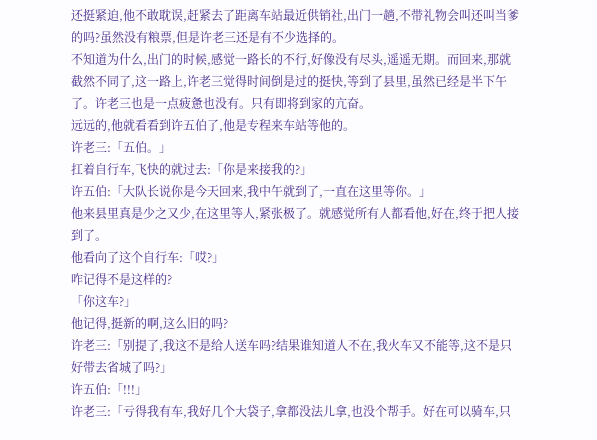还挺紧迫,他不敢耽误,赶紧去了距离车站最近供销社,出门一趟,不带礼物会叫还叫当爹的吗?虽然没有粮票,但是许老三还是有不少选择的。
不知道为什么,出门的时候,感觉一路长的不行,好像没有尽头,遥遥无期。而回来,那就截然不同了,这一路上,许老三觉得时间倒是过的挺快,等到了县里,虽然已经是半下午了。许老三也是一点疲惫也没有。只有即将到家的亢奋。
远远的,他就看看到许五伯了,他是专程来车站等他的。
许老三:「五伯。」
扛着自行车,飞快的就过去:「你是来接我的?」
许五伯:「大队长说你是今天回来,我中午就到了,一直在这里等你。」
他来县里真是少之又少,在这里等人,紧张极了。就感觉所有人都看他,好在,终于把人接到了。
他看向了这个自行车:「哎?」
咋记得不是这样的?
「你这车?」
他记得,挺新的啊,这么旧的吗?
许老三:「别提了,我这不是给人送车吗?结果谁知道人不在,我火车又不能等,这不是只好带去省城了吗?」
许五伯:「!!!」
许老三:「亏得我有车,我好几个大袋子,拿都没法儿拿,也没个帮手。好在可以骑车,只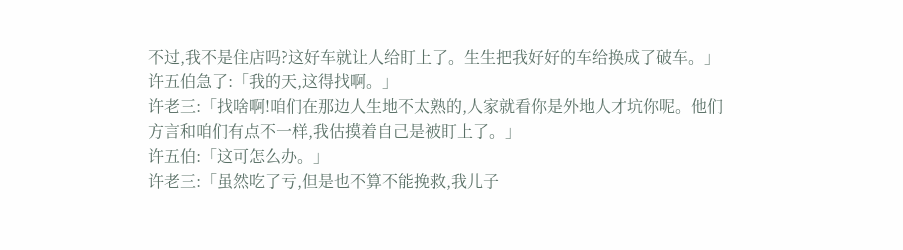不过,我不是住店吗?这好车就让人给盯上了。生生把我好好的车给换成了破车。」
许五伯急了:「我的天,这得找啊。」
许老三:「找啥啊!咱们在那边人生地不太熟的,人家就看你是外地人才坑你呢。他们方言和咱们有点不一样,我估摸着自己是被盯上了。」
许五伯:「这可怎么办。」
许老三:「虽然吃了亏,但是也不算不能挽救,我儿子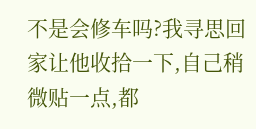不是会修车吗?我寻思回家让他收拾一下,自己稍微贴一点,都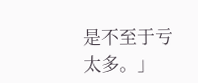是不至于亏太多。」